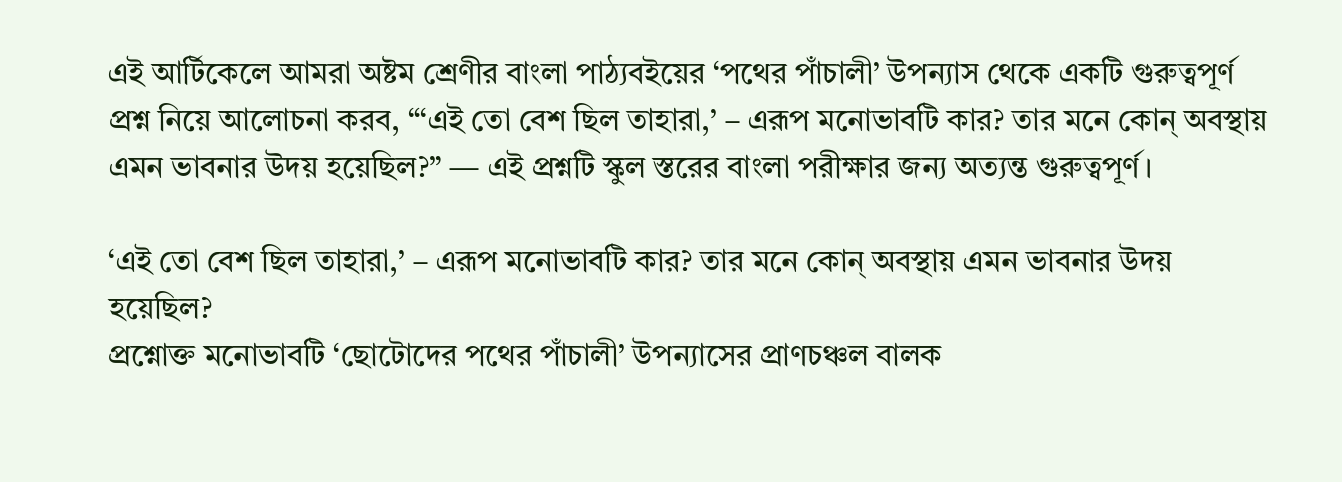এই আর্টিকেলে আমরা অষ্টম শ্রেণীর বাংলা পাঠ্যবইয়ের ‘পথের পাঁচালী’ উপন্যাস থেকে একটি গুরুত্বপূর্ণ প্রশ্ন নিয়ে আলোচনা করব, “‘এই তো বেশ ছিল তাহারা,’ – এরূপ মনোভাবটি কার? তার মনে কোন্ অবস্থায় এমন ভাবনার উদয় হয়েছিল?” — এই প্রশ্নটি স্কুল স্তরের বাংলা পরীক্ষার জন্য অত্যন্ত গুরুত্বপূর্ণ।

‘এই তো বেশ ছিল তাহারা,’ – এরূপ মনোভাবটি কার? তার মনে কোন্ অবস্থায় এমন ভাবনার উদয় হয়েছিল?
প্রশ্নোক্ত মনোভাবটি ‘ছোটোদের পথের পাঁচালী’ উপন্যাসের প্রাণচঞ্চল বালক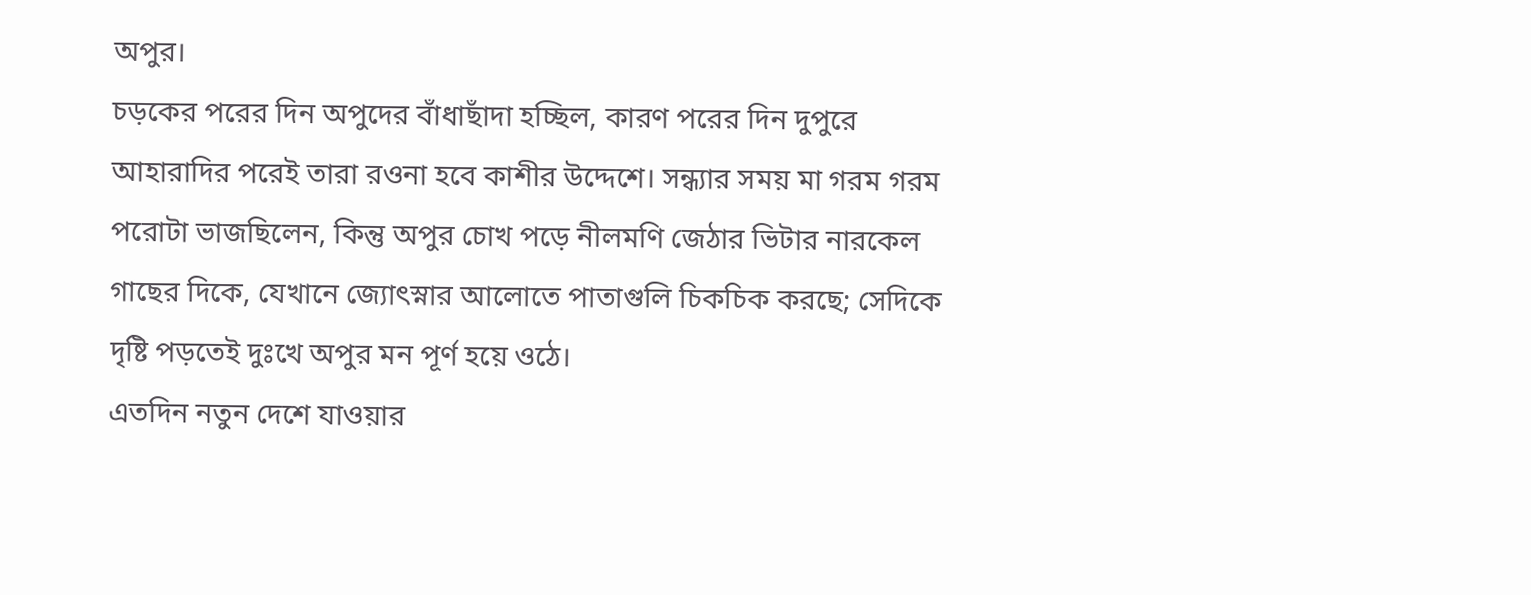অপুর।
চড়কের পরের দিন অপুদের বাঁধাছাঁদা হচ্ছিল, কারণ পরের দিন দুপুরে আহারাদির পরেই তারা রওনা হবে কাশীর উদ্দেশে। সন্ধ্যার সময় মা গরম গরম পরোটা ভাজছিলেন, কিন্তু অপুর চোখ পড়ে নীলমণি জেঠার ভিটার নারকেল গাছের দিকে, যেখানে জ্যোৎস্নার আলোতে পাতাগুলি চিকচিক করছে; সেদিকে দৃষ্টি পড়তেই দুঃখে অপুর মন পূর্ণ হয়ে ওঠে।
এতদিন নতুন দেশে যাওয়ার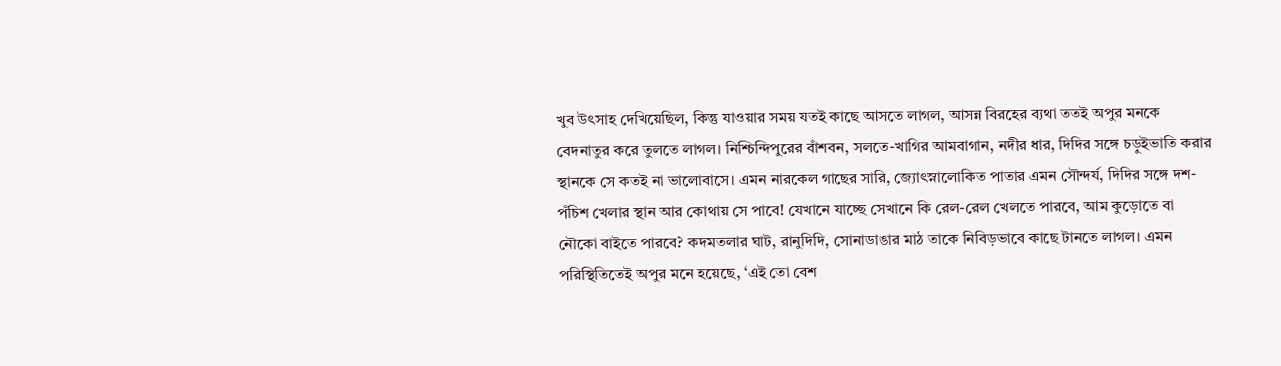খুব উৎসাহ দেখিয়েছিল, কিন্তু যাওয়ার সময় যতই কাছে আসতে লাগল, আসন্ন বিরহের ব্যথা ততই অপুর মনকে বেদনাতুর করে তুলতে লাগল। নিশ্চিন্দিপুরের বাঁশবন, সলতে-খাগির আমবাগান, নদীর ধার, দিদির সঙ্গে চড়ুইভাতি করার স্থানকে সে কতই না ভালোবাসে। এমন নারকেল গাছের সারি, জ্যোৎস্নালোকিত পাতার এমন সৌন্দর্য, দিদির সঙ্গে দশ-পঁচিশ খেলার স্থান আর কোথায় সে পাবে! যেখানে যাচ্ছে সেখানে কি রেল-রেল খেলতে পারবে, আম কুড়োতে বা নৌকো বাইতে পারবে? কদমতলার ঘাট, রানুদিদি, সোনাডাঙার মাঠ তাকে নিবিড়ভাবে কাছে টানতে লাগল। এমন পরিস্থিতিতেই অপুর মনে হয়েছে, ‘এই তো বেশ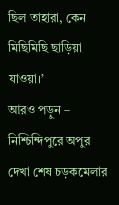ছিল তাহারা, কেন মিছিমিছি ছাড়িয়া যাওয়া।’
আরও পড়ুন – নিশ্চিন্দিপুরে অপুর দেখা শেষ চড়কমেলার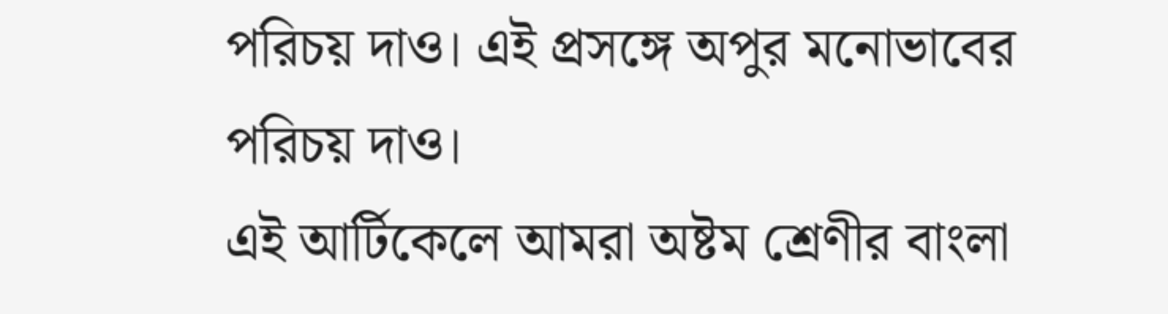পরিচয় দাও। এই প্রসঙ্গে অপুর মনোভাবের পরিচয় দাও।
এই আর্টিকেলে আমরা অষ্টম শ্রেণীর বাংলা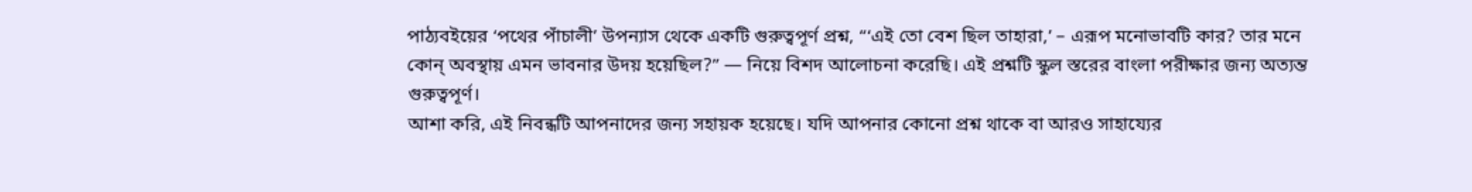পাঠ্যবইয়ের ‘পথের পাঁচালী’ উপন্যাস থেকে একটি গুরুত্বপূর্ণ প্রশ্ন, “‘এই তো বেশ ছিল তাহারা,’ – এরূপ মনোভাবটি কার? তার মনে কোন্ অবস্থায় এমন ভাবনার উদয় হয়েছিল?” — নিয়ে বিশদ আলোচনা করেছি। এই প্রশ্নটি স্কুল স্তরের বাংলা পরীক্ষার জন্য অত্যন্ত গুরুত্বপূর্ণ।
আশা করি, এই নিবন্ধটি আপনাদের জন্য সহায়ক হয়েছে। যদি আপনার কোনো প্রশ্ন থাকে বা আরও সাহায্যের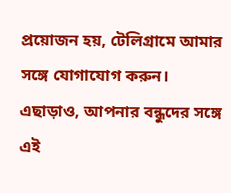প্রয়োজন হয়, টেলিগ্রামে আমার সঙ্গে যোগাযোগ করুন। এছাড়াও, আপনার বন্ধুদের সঙ্গে এই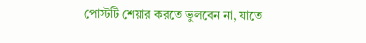পোস্টটি শেয়ার করতে ভুলবেন না, যাতে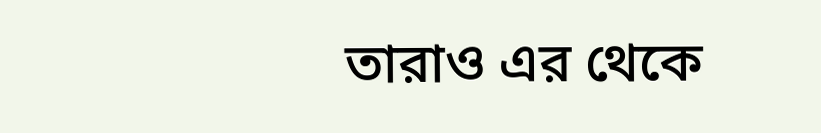তারাও এর থেকে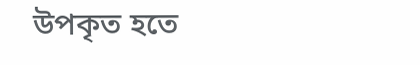উপকৃত হতে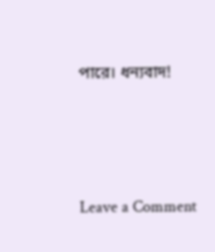পারে। ধন্যবাদ!





Leave a Comment